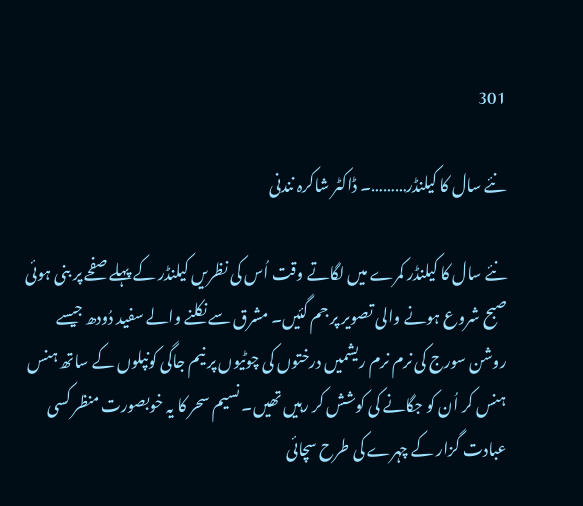301

نئے سال کا کیلنڈر………۔ ڈاکٹر شاکرہ نندنی

نئے سال کا کیلنڈر کمرے میں لگاتے وقت اُس کی نظریں کیلنڈر کے پہلے صفحے پر بنی ہوئی صبح شروع ہونے والی تصویر پر جم گئیں۔ مشرق سے نکلنے والے سفید دُودھ جیسے روشن سورج کی نرم نرم ریشمیں درختوں کی چوٹیوں پر نیم جاگی کونپلوں کے ساتھ ہنس ہنس کر اُن کو جگانے کی کوشش کر رہیں تھیں۔ نسیم سحر کا یہ خوبصورت منظر کسی عبادت گزار کے چہرے کی طرح سچائی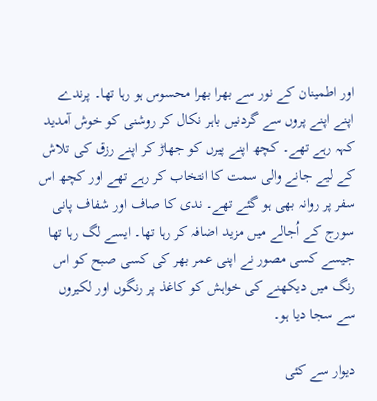اور اطمینان کے نور سے بھرا بھرا محسوس ہو رہا تھا۔ پرندے اپنے اپنے پروں سے گردنیں باہر نکال کر روشنی کو خوش آمدید کہہ رہے تھے۔ کچھ اپنے پیرں کو جھاڑ کر اپنے رزق کی تلاش کے لیے جانے والی سمت کا انتخاب کر رہے تھے اور کچھ اس سفر پر روانہ بھی ہو گئے تھے۔ ندی کا صاف اور شفاف پانی سورج کے اُجالے میں مزید اضافہ کر رہا تھا۔ ایسے لگ رہا تھا جیسے کسی مصور نے اپنی عمر بھر کی کسی صبح کو اس رنگ میں دیکھنے کی خواہش کو کاغذ پر رنگوں اور لکیروں سے سجا دیا ہو۔

دیوار سے کئی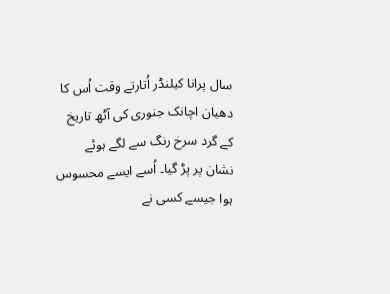سال پرانا کیلنڈر اُتارتے وقت اُس کا دھیان اچانک جنوری کی آٹھ تاریخ کے گرد سرخ رنگ سے لگے ہوئے نشان پر پڑ گیا۔ اُسے ایسے محسوس ہوا جیسے کسی نے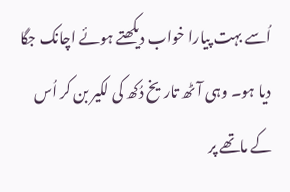اُسے بہت پیارا خواب دیکھتے ہوئے اچانک جگا دیا ہو۔ وہی آٹھ تاریخ دُکھ کی لکیر بن کر اُس کے ماتھے پر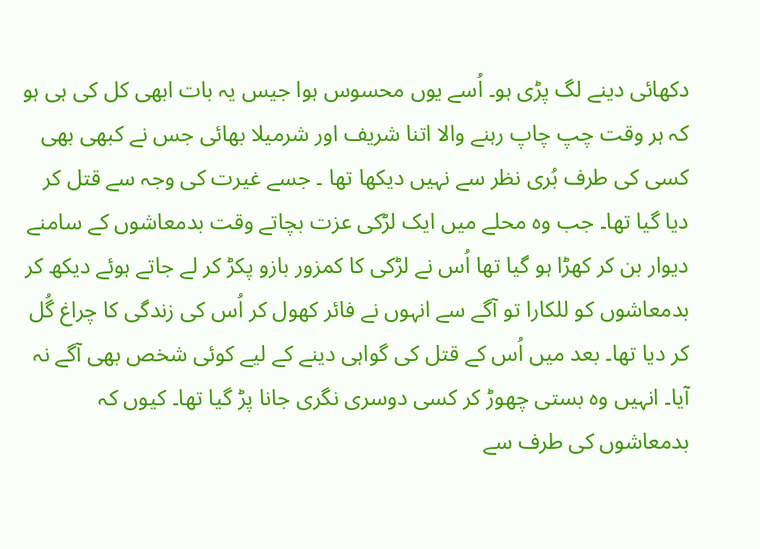دکھائی دینے لگ پڑی ہو۔ اُسے یوں محسوس ہوا جیس یہ بات ابھی کل کی ہی ہو کہ ہر وقت چپ چاپ رہنے والا اتنا شریف اور شرمیلا بھائی جس نے کبھی بھی کسی کی طرف بُری نظر سے نہیں دیکھا تھا ۔ جسے غیرت کی وجہ سے قتل کر دیا گیا تھا۔ جب وہ محلے میں ایک لڑکی عزت بچاتے وقت بدمعاشوں کے سامنے دیوار بن کر کھڑا ہو گیا تھا اُس نے لڑکی کا کمزور بازو پکڑ کر لے جاتے ہوئے دیکھ کر بدمعاشوں کو للکارا تو آگے سے انہوں نے فائر کھول کر اُس کی زندگی کا چراغ گُل کر دیا تھا۔ بعد میں اُس کے قتل کی گواہی دینے کے لیے کوئی شخص بھی آگے نہ آیا۔ انہیں وہ بستی چھوڑ کر کسی دوسری نگری جانا پڑ گیا تھا۔ کیوں کہ بدمعاشوں کی طرف سے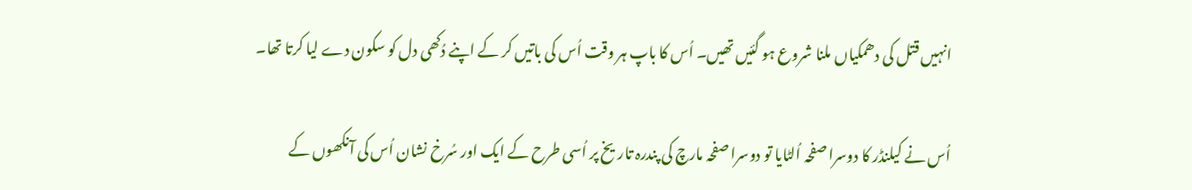انہیں قتل کی دھمکیاں ملنا شروع ہو گئیں تھیں۔ اُس کا باپ ہر وقت اُس کی باتیں کر کے اپنے دُکھی دل کو سکون دے لیا کرتا تھا۔

اُس نے کیلنڈر کا دوسرا صفحہ اُلٹایا تو دوسرا صفحہ مارچ کی پندرہ تاریخ پر اُسی طرح کے ایک اور سُرخ نشان اُس کی آنکھوں کے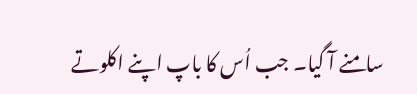سامنے آ گیا۔ جب اُس کا باپ اپنے اکلوتے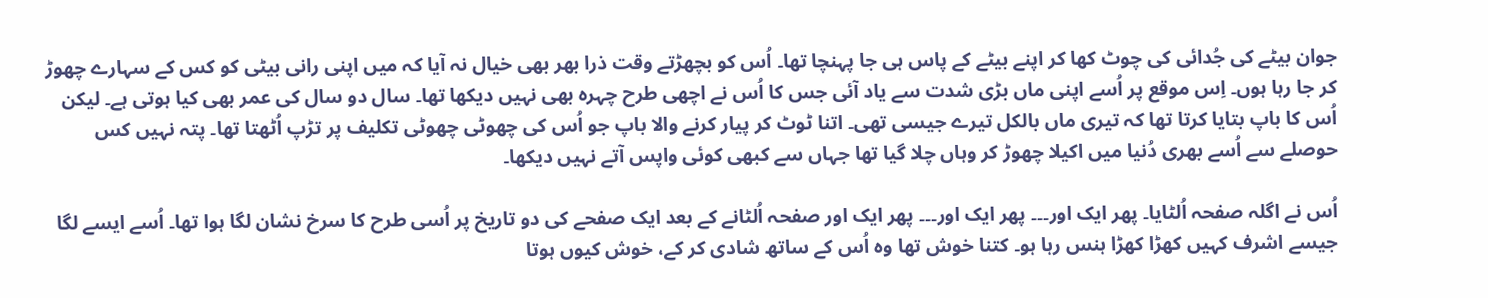جوان بیٹے کی جُدائی کی چوٹ کھا کر اپنے بیٹے کے پاس ہی جا پہنچا تھا۔ اُس کو بچھڑتے وقت ذرا بھر بھی خیال نہ آیا کہ میں اپنی رانی بیٹی کو کس کے سہارے چھوڑ کر جا رہا ہوں۔ اِس موقع پر اُسے اپنی ماں بڑی شدت سے یاد آئی جس کا اُس نے اچھی طرح چہرہ بھی نہیں دیکھا تھا۔ سال دو سال کی عمر بھی کیا ہوتی ہے۔ لیکن اُس کا باپ بتایا کرتا تھا کہ تیری ماں بالکل تیرے جیسی تھی۔ اتنا ٹوٹ کر پیار کرنے والا باپ جو اُس کی چھوٹی چھوٹی تکلیف پر تڑپ اُٹھتا تھا۔ پتہ نہیں کس حوصلے سے اُسے بھری دُنیا میں اکیلا چھوڑ کر وہاں چلا گیا تھا جہاں سے کبھی کوئی واپس آتے نہیں دیکھا۔

اُس نے اگلہ صفحہ اُلٹایا۔ پھر ایک اور۔۔۔ پھر ایک اور۔۔۔ پھر ایک اور صفحہ اُلٹانے کے بعد ایک صفحے کی دو تاریخ پر اُسی طرح کا سرخ نشان لگا ہوا تھا۔ اُسے ایسے لگا جیسے اشرف کہیں کھڑا کھڑا ہنس رہا ہو۔ کتنا خوش تھا وہ اُس کے ساتھ شادی کر کے، خوش کیوں ہوتا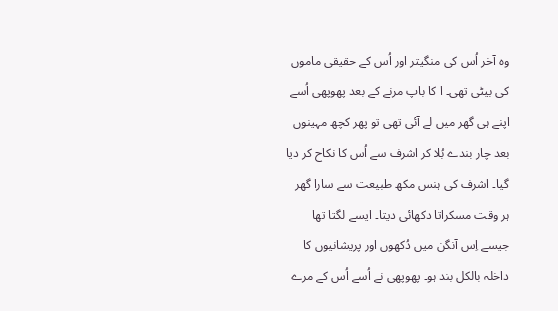وہ آخر اُس کی منگیتر اور اُس کے حقیقی ماموں کی بیٹی تھی۔ ا کا باپ مرنے کے بعد پھوپھی اُسے اپنے ہی گھر میں لے آئی تھی تو پھر کچھ مہینوں بعد چار بندے بُلا کر اشرف سے اُس کا نکاح کر دیا گیا۔ اشرف کی ہنس مکھ طبیعت سے سارا گھر ہر وقت مسکراتا دکھائی دیتا۔ ایسے لگتا تھا جیسے اِس آنگن میں دُکھوں اور پریشانیوں کا داخلہ بالکل بند ہو۔ پھوپھی نے اُسے اُس کے مرے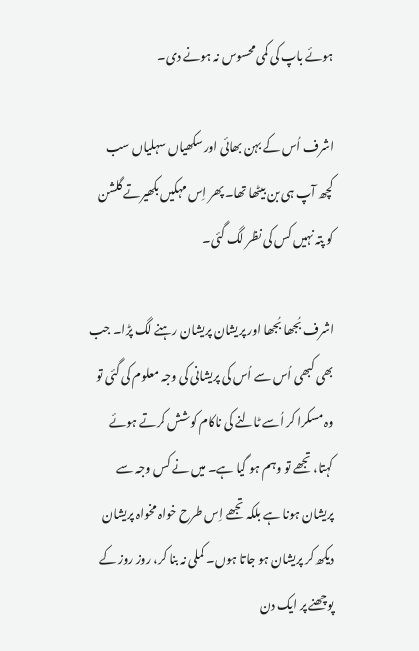ہوئے باپ کی کمی محسوس نہ ہونے دی۔

اشرف اُس کے بہن بھائی اور سکھیاں سہلیاں سب کچھ آپ ہی بن بیٹھا تھا۔ پھر اِس مہکیں بکھیرتے گلشن کو پتہ نہیں کس کی نظر لگ گئی۔

اشرف بُجھا بُجھا اور پریشان پریشان رہنے لگ پڑا۔ جب بھی کبھی اُس سے اُس کی پریشانی کی وجہ معلوم کی گئی تو وہ مسکرا کر اُسے ٹالنے کی ناکام کوشش کرتے ہوئے کہتا، تجھے تو وہم ہو گیا ہے۔ میں نے کس وجہ سے پریشان ہونا ہے بلکہ تجھے اِس طرح خواہ مخواہ پریشان دیکھ کر پریشان ہو جاتا ہوں۔ کملی نہ بنا کر، روز روز کے پوچھنے پر ایک دن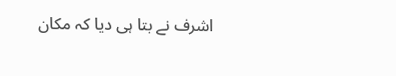اشرف نے بتا ہی دیا کہ مکان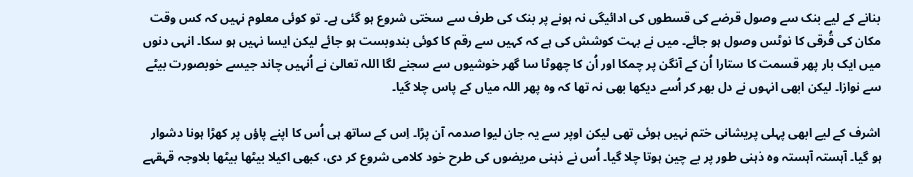بنانے کے لیے بنک سے وصول قرضے کی قسطوں کی ادائیگی نہ ہونے پر بنک کی طرف سے سختی شروع ہو گئی ہے۔ تو کوئی معلوم نہیں کہ کس وقت مکان کی قُرقی کا نوٹس وصول ہو جائے۔ میں نے بہت کوشش کی ہے کہ کہیں سے رقم کا کوئی بندوبست ہو جائے لیکن ایسا نہیں ہو سکا۔ انہی دنوں میں ایک بار پھر قسمت کا ستارا اُن کے آنگن پر چمکا اور اُن کا چھوٹا سا گھر خوشیوں سے سجنے لگا اللہ تعالیٰ نے اُنہیں چاند جیسے خوبصورت بیٹے سے نوازا۔ لیکن ابھی انہوں نے دل بھر کر اُسے دیکھا بھی نہ تھا کہ وہ پھر اللہ میاں کے پاس چلا گیا۔

اشرف کے لیے ابھی پہلی پریشانی ختم نہیں ہوئی تھی لیکن اوپر سے یہ جان لیوا صدمہ آن پڑا۔ اِس کے ساتھ ہی اُس کا اپنے پاؤں پر کھڑا ہونا دشوار ہو گیا۔ آہستہ آہستہ وہ ذہنی طور پر بے چین ہوتا چلا گیا۔ اُس نے ذہنی مریضوں کی طرح خود کلامی شروع کر دی، کبھی اکیلا بیٹھا بیٹھا بلاوجہ قہقہے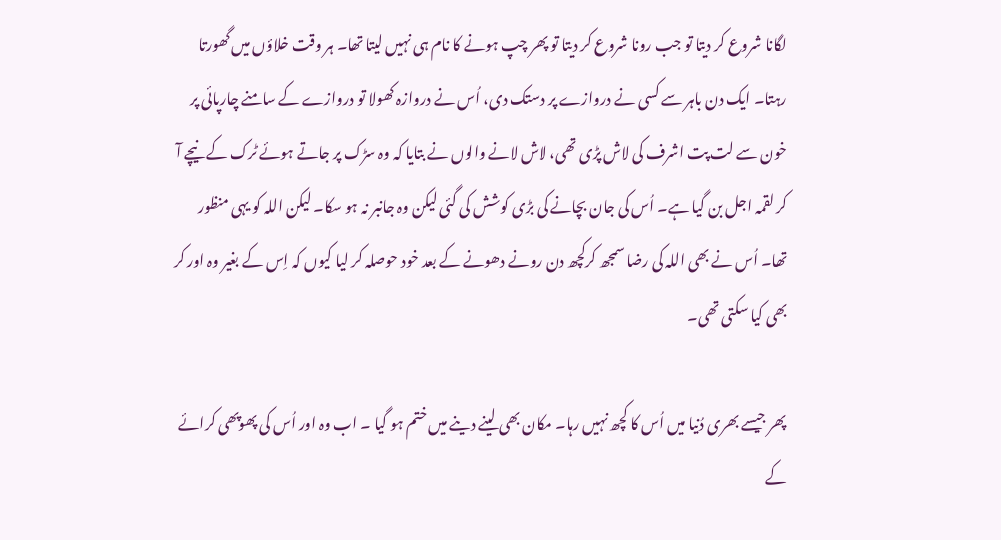لگانا شروع کر دیتا تو جب رونا شروع کر دیتا تو پھر چپ ہونے کا نام ہی نہیں لیتا تھا۔ ہر وقت خلاؤں میں گھورتا رہتا۔ ایک دن باہر سے کسی نے دروازے پر دستک دی، اُس نے دروازہ کھولا تو دروازے کے سامنے چارپائی پر خون سے لت پت اشرف کی لاش پڑی تھی، لاش لانے والوں نے بتایا کہ وہ سڑک پر جاتے ہوئے ٹرک کے نیچے آ کر لقمہ اجل بن گیا ہے۔ اُس کی جان بچانے کی بڑی کوشش کی گئی لیکن وہ جانبر نہ ہو سکا۔ لیکن اللہ کو یہی منظور تھا۔ اُس نے بھی اللہ کی رضا سمجھ کرکچھ دن رونے دھونے کے بعد خود حوصلہ کر لیا کیوں کہ اِس کے بغیر وہ اور کر بھی کیا سکتی تھی۔

پھر جیسے بھری دُنیا میں اُس کا کچھ نہیں رہا۔ مکان بھی لینے دینے میں ختم ہو گیا ۔ اب وہ اور اُس کی پھوپھی کرائے کے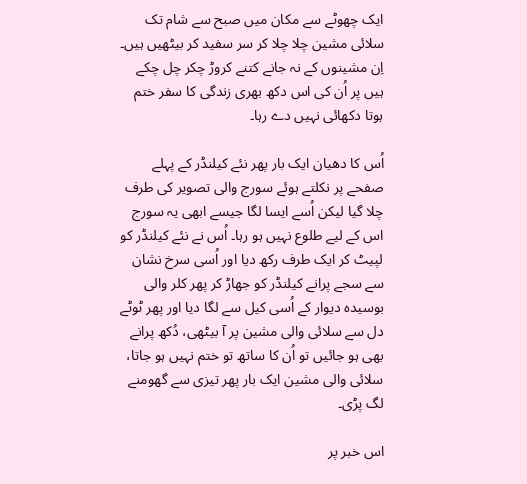ایک چھوٹے سے مکان میں صبح سے شام تک سلائی مشین چلا چلا کر سر سفید کر بیٹھیں ہیں۔ اِن مشینوں کے نہ جانے کتنے کروڑ چکر چل چکے ہیں پر اُن کی اس دکھ بھری زندگی کا سفر ختم ہوتا دکھائی نہیں دے رہا۔

اُس کا دھیان ایک بار پھر نئے کیلنڈر کے پہلے صفحے پر نکلتے ہوئے سورج والی تصویر کی طرف چلا گیا لیکن اُسے ایسا لگا جیسے ابھی یہ سورج اس کے لیے طلوع نہیں ہو رہا۔ اُس نے نئے کیلنڈر کو لپیٹ کر ایک طرف رکھ دیا اور اُسی سرخ نشان سے سجے پرانے کیلنڈر کو جھاڑ کر پھر کلر والی بوسیدہ دیوار کے اُسی کیل سے لگا دیا اور پھر ٹوٹے دل سے سلائی والی مشین پر آ بیٹھی، دُکھ پرانے بھی ہو جائیں تو اُن کا ساتھ تو ختم نہیں ہو جاتا، سلائی والی مشین ایک بار پھر تیزی سے گھومنے لگ پڑی۔

اس خبر پر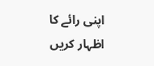اپنی رائے کا اظہار کریں